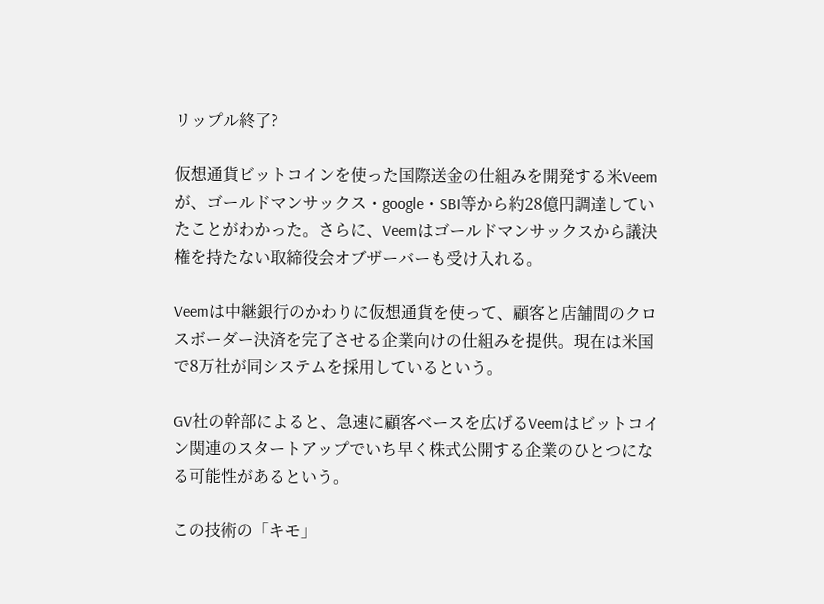リップル終了?

仮想通貨ビットコインを使った国際送金の仕組みを開発する米Veemが、ゴールドマンサックス・google・SBI等から約28億円調達していたことがわかった。さらに、Veemはゴールドマンサックスから議決権を持たない取締役会オブザーバーも受け入れる。

Veemは中継銀行のかわりに仮想通貨を使って、顧客と店舗間のクロスボーダー決済を完了させる企業向けの仕組みを提供。現在は米国で8万社が同システムを採用しているという。

GV社の幹部によると、急速に顧客ベースを広げるVeemはビットコイン関連のスタートアップでいち早く株式公開する企業のひとつになる可能性があるという。

この技術の「キモ」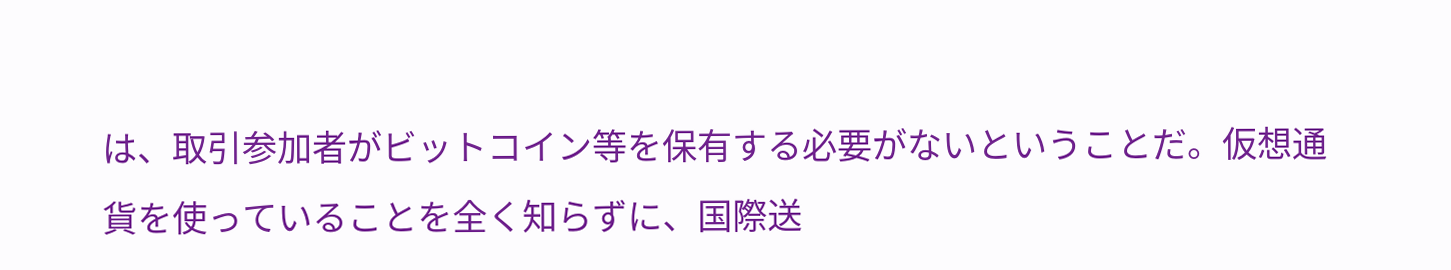は、取引参加者がビットコイン等を保有する必要がないということだ。仮想通貨を使っていることを全く知らずに、国際送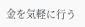金を気軽に行う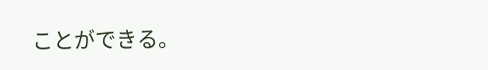ことができる。